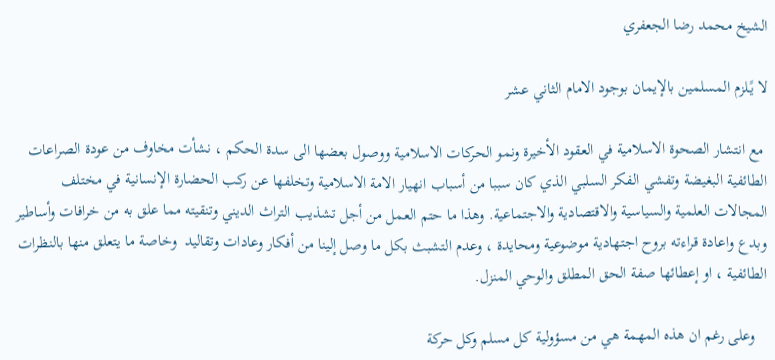الشيخ محمد رضا الجعفري

لا يًـلزم المسلمين بالإيمان بوجود الامام الثاني عشر

 مع انتشار الصحوة الاسلامية في العقود الأخيرة ونمو الحركات الاسلامية ووصول بعضها الى سدة الحكم ، نشأت مخاوف من عودة الصراعات الطائفية البغيضة وتفشي الفكر السلبي الذي كان سببا من أسباب انهيار الامة الاسلامية وتخلفها عن ركب الحضارة الإنسانية في مختلف المجالات العلمية والسياسية والاقتصادية والاجتماعية. وهذا ما حتم العمل من أجل تشذيب التراث الديني وتنقيته مما علق به من خرافات وأساطير وبدع واعادة قراءته بروح اجتهادية موضوعية ومحايدة ، وعدم التشبث بكل ما وصل إلينا من أفكار وعادات وتقاليد  وخاصة ما يتعلق منها بالنظرات الطائفية ، او إعطائها صفة الحق المطلق والوحي المنزل.

   وعلى رغم ان هذه المهمة هي من مسؤولية كل مسلم وكل حركة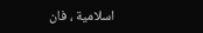اسلامية ، فان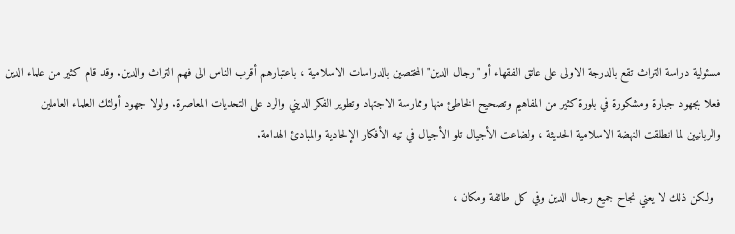مسئولية دراسة التراث تقع بالدرجة الاولى على عاتق الفقهاء أو "رجال الدين" المختصين بالدراسات الاسلامية ، باعتبارهم أقرب الناس الى فهم التراث والدين. وقد قام كثير من علماء الدين فعلا بجهود جبارة ومشكورة في بلورة كثير من المفاهيم وتصحيح الخاطئ منها وممارسة الاجتهاد وتطوير الفكر الديني والرد على التحديات المعاصرة. ولولا جهود أولئك العلماء العاملين والربانيين لما انطلقت النهضة الاسلامية الحديثة ، ولضاعت الأجيال تلو الأجيال في تيه الأفكار الإلحادية والمبادئ الهدامة.

  ولكن ذلك لا يعني نجاح جميع رجال الدين وفي كل طائفة ومكان ،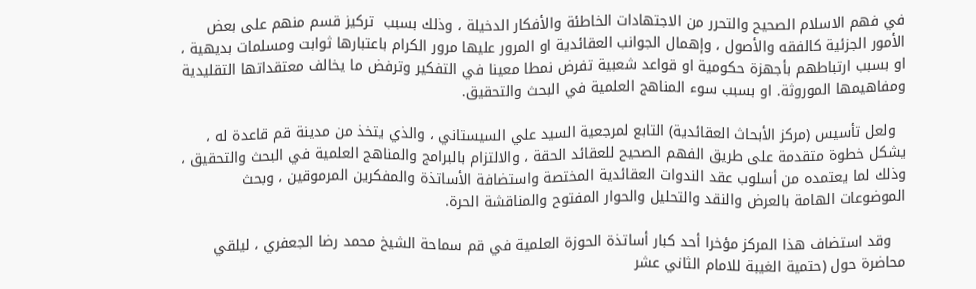في فهم الاسلام الصحيح والتحرر من الاجتهادات الخاطئة والأفكار الدخيلة ، وذلك بسبب  تركيز قسم منهم على بعض الأمور الجزئية كالفقه والأصول ، وإهمال الجوانب العقائدية او المرور عليها مرور الكرام باعتبارها ثوابت ومسلمات بديهية ، او بسبب ارتباطهم بأجهزة حكومية او قواعد شعبية تفرض نمطا معينا في التفكير وترفض ما يخالف معتقداتها التقليدية ومفاهيمها الموروثة. او بسبب سوء المناهج العلمية في البحث والتحقيق.

  ولعل تأسيس (مركز الأبحاث العقائدية) التابع لمرجعية السيد علي السيستاني ، والذي يتخذ من مدينة قم قاعدة له ، يشكل خطوة متقدمة على طريق الفهم الصحيح للعقائد الحقة ، والالتزام بالبرامج والمناهج العلمية في البحث والتحقيق ، وذلك لما يعتمده من أسلوب عقد الندوات العقائدية المختصة واستضافة الأساتذة والمفكرين المرموقين ، وبحث الموضوعات الهامة بالعرض والنقد والتحليل والحوار المفتوح والمناقشة الحرة.

   وقد استضاف هذا المركز مؤخرا أحد كبار أساتذة الحوزة العلمية في قم سماحة الشيخ محمد رضا الجعفري ، ليلقي محاضرة حول (حتمية الغيبة للامام الثاني عشر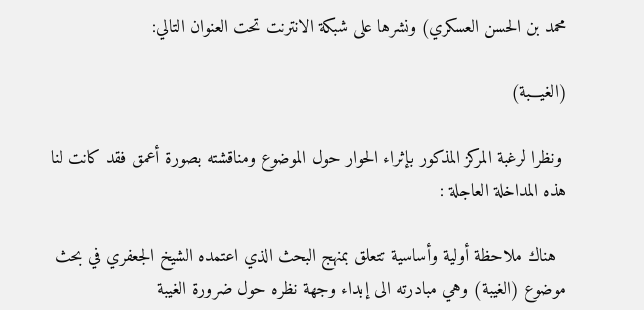محمد بن الحسن العسكري) ونشرها على شبكة الانترنت تحت العنوان التالي:

(الغيـــبة)

 ونظرا لرغبة المركز المذكور بإثراء الحوار حول الموضوع ومناقشته بصورة أعمق فقد كانت لنا هذه المداخلة العاجلة :

  هناك ملاحظة أولية وأساسية تتعلق بمنهج البحث الذي اعتمده الشيخ الجعفري في بحث موضوع (الغيبة) وهي مبادرته الى إبداء وجهة نظره حول ضرورة الغيبة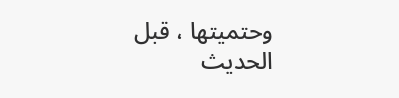وحتميتها ، قبل الحديث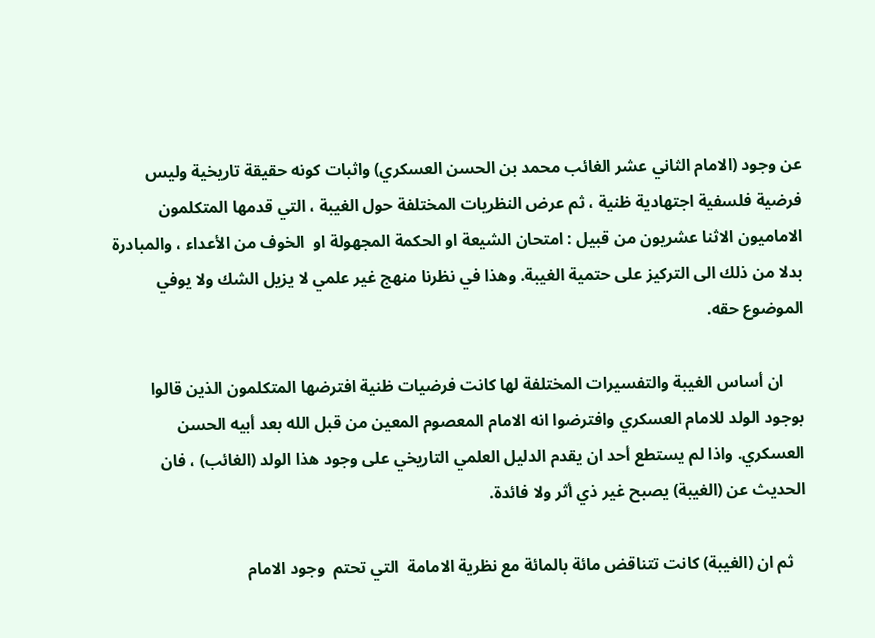عن وجود (الامام الثاني عشر الغائب محمد بن الحسن العسكري) واثبات كونه حقيقة تاريخية وليس فرضية فلسفية اجتهادية ظنية ، ثم عرض النظريات المختلفة حول الغيبة ، التي قدمها المتكلمون الاماميون الاثنا عشريون من قبيل : امتحان الشيعة او الحكمة المجهولة او  الخوف من الأعداء ، والمبادرة بدلا من ذلك الى التركيز على حتمية الغيبة. وهذا في نظرنا منهج غير علمي لا يزيل الشك ولا يوفي الموضوع حقه.

     ان أساس الغيبة والتفسيرات المختلفة لها كانت فرضيات ظنية افترضها المتكلمون الذين قالوا بوجود الولد للامام العسكري وافترضوا انه الامام المعصوم المعين من قبل الله بعد أبيه الحسن العسكري. واذا لم يستطع أحد ان يقدم الدليل العلمي التاريخي على وجود هذا الولد (الغائب) ، فان الحديث عن (الغيبة) يصبح غير ذي أثر ولا فائدة.

   ثم ان (الغيبة) كانت تتناقض مائة بالمائة مع نظرية الامامة  التي تحتم  وجود الامام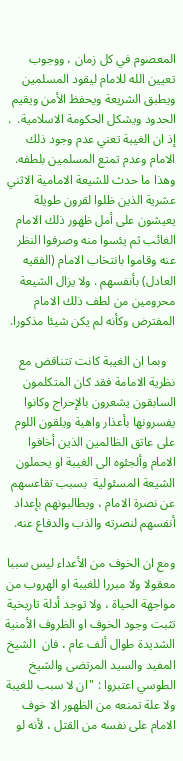المعصوم في كل زمان ، ووجوب تعيين الله للامام ليقود المسلمين ويطبق الشريعة ويحفظ الأمن ويقيم الحدود ويشكل الحكومة الاسلامية.  . إذ ان الغيبة تعني عدم وجود ذلك الامام وعدم تمتع المسلمين بلطفه. وهذا ما حدث للشيعة الامامية الاثني عشرية الذين ظلوا لقرون طويلة يعيشون على أمل ظهور ذلك الامام الغائب ثم يئسوا منه وصرفوا النظر عنه وقاموا بانتخاب الامام (الفقيه العادل) بأنفسهم . ولا يزال الشيعة محرومين من لطف ذلك الامام المفترض وكأنه لم يكن شيئا مذكورا.

   وبما ان الغيبة كانت تتناقض مع نظرية الامامة فقد كان المتكلمون السابقون يشعرون بالإحراج وكانوا يفسرونها بأعذار واهية ويلقون اللوم على عاتق الظالمين الذين أخافوا الامام وألجئوه الى الغيبة او يحملون الشيعة المسئولية  بسبب تقاعسهم عن نصرة الامام ، ويطالبونهم بإعداد أنفسهم لنصرته والذب والدفاع عنه.

ومع ان الخوف من الأعداء ليس سببا معقولا ولا مبررا للغيبة او الهروب من مواجهة الحياة ، ولا توجد أدلة تاريخية تثبت وجود الخوف او الظروف الأمنية الشديدة طوال ألف عام ، فان  الشيخ المفيد والسيد المرتضى والشيخ الطوسي اعتبروا : "ان لا سبب للغيبة  ولا علة تمنعه من الظهور الا خوف الامام على نفسه من القتل ، لأنه لو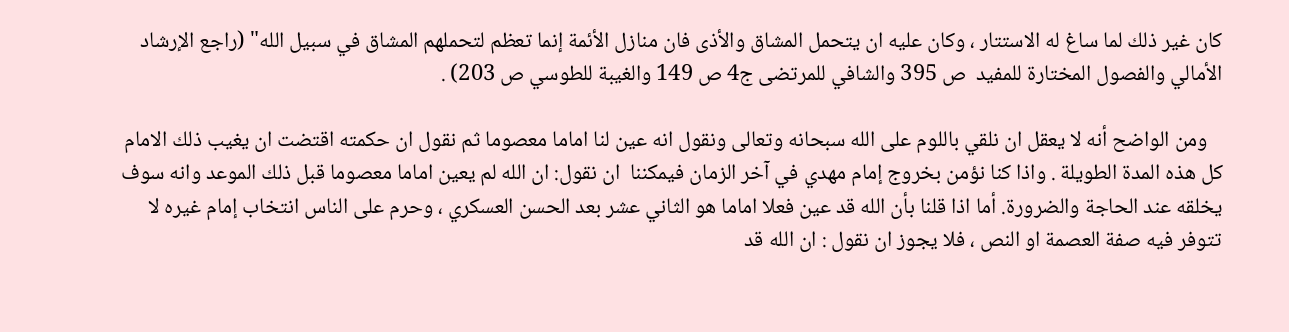كان غير ذلك لما ساغ له الاستتار ، وكان عليه ان يتحمل المشاق والأذى فان منازل الأئمة إنما تعظم لتحملهم المشاق في سبيل الله" (راجع الإرشاد الأمالي والفصول المختارة للمفيد  ص 395 والشافي للمرتضى ج4 ص 149 والغيبة للطوسي ص 203) .

   ومن الواضح أنه لا يعقل ان نلقي باللوم على الله سبحانه وتعالى ونقول انه عين لنا اماما معصوما ثم نقول ان حكمته اقتضت ان يغيب ذلك الامام كل هذه المدة الطويلة . واذا كنا نؤمن بخروج إمام مهدي في آخر الزمان فيمكننا  ان نقول: ان الله لم يعين اماما معصوما قبل ذلك الموعد وانه سوف يخلقه عند الحاجة والضرورة. أما اذا قلنا بأن الله قد عين فعلا اماما هو الثاني عشر بعد الحسن العسكري ، وحرم على الناس انتخاب إمام غيره لا تتوفر فيه صفة العصمة او النص ، فلا يجوز ان نقول : ان الله قد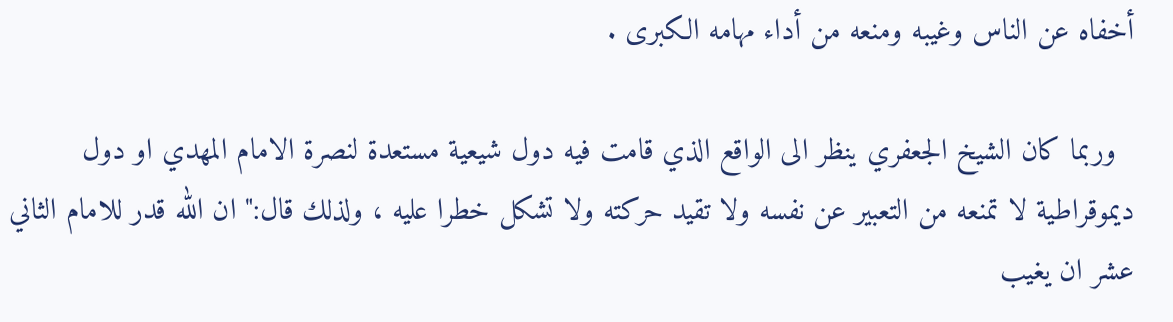أخفاه عن الناس وغيبه ومنعه من أداء مهامه الكبرى .

  وربما كان الشيخ الجعفري ينظر الى الواقع الذي قامت فيه دول شيعية مستعدة لنصرة الامام المهدي او دول ديموقراطية لا تمنعه من التعبير عن نفسه ولا تقيد حركته ولا تشكل خطرا عليه ، ولذلك قال:" ان الله قدر للامام الثاني عشر ان يغيب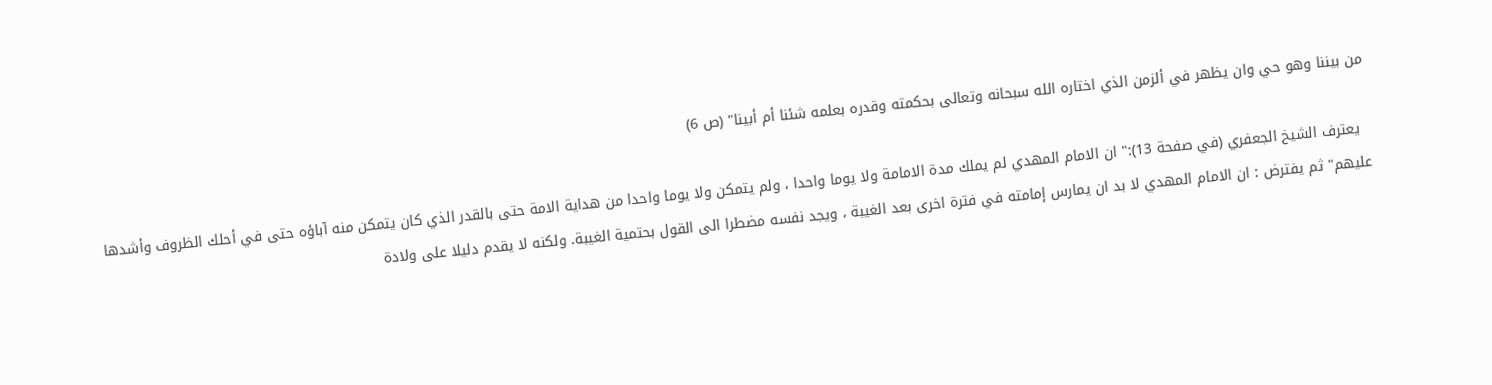من بيننا وهو حي وان يظهر في ألزمن الذي اختاره الله سبحانه وتعالى بحكمته وقدره بعلمه شئنا أم أبينا" (ص 6)

  يعترف الشيخ الجعفري (في صفحة 13):" ان الامام المهدي لم يملك مدة الامامة ولا يوما واحدا ، ولم يتمكن ولا يوما واحدا من هداية الامة حتى بالقدر الذي كان يتمكن منه آباؤه حتى في أحلك الظروف وأشدها عليهم" ثم يفترض : ان الامام المهدي لا بد ان يمارس إمامته في فترة اخرى بعد الغيبة ، ويجد نفسه مضطرا الى القول بحتمية الغيبة. ولكنه لا يقدم دليلا على ولادة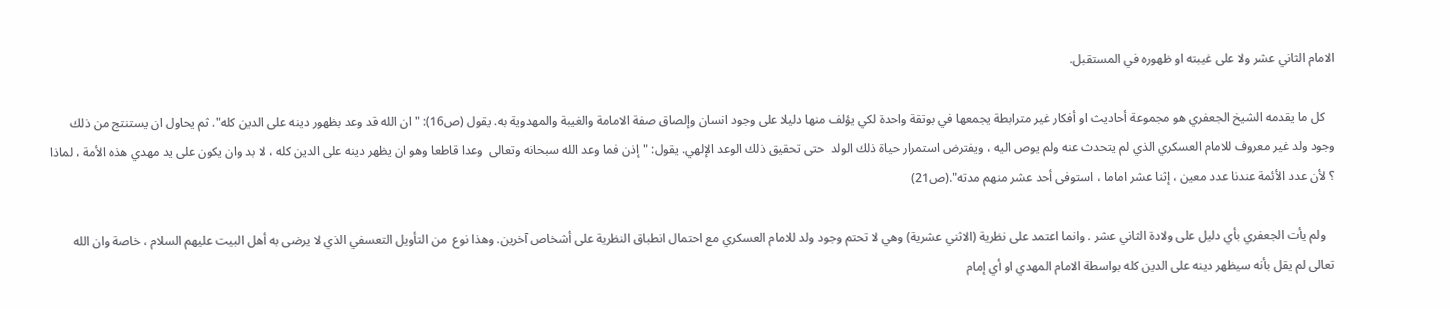الامام الثاني عشر ولا على غيبته او ظهوره في المستقبل.

   كل ما يقدمه الشيخ الجعفري هو مجموعة أحاديث او أفكار غير مترابطة يجمعها في بوتقة واحدة لكي يؤلف منها دليلا على وجود انسان وإلصاق صفة الامامة والغيبة والمهدوية به. يقول (ص16): "ان الله قد وعد بظهور دينه على الدين كله". ثم يحاول ان يستنتج من ذلك وجود ولد غير معروف للامام العسكري الذي لم يتحدث عنه ولم يوص اليه ، ويفترض استمرار حياة ذلك الولد  حتى تحقيق ذلك الوعد الإلهي. يقول: "إذن فما وعد الله سبحانه وتعالى  وعدا قاطعا وهو ان يظهر دينه على الدين كله ، لا بد وان يكون على يد مهدي هذه الأمة ، لماذا ؟ لأن عدد الأئمة عندنا عدد معين ، إثنا عشر اماما ، استوفى أحد عشر منهم مدته".(ص21)

   ولم يأت الجعفري بأي دليل على ولادة الثاني عشر . وانما اعتمد على نظرية (الاثني عشرية) وهي لا تحتم وجود ولد للامام العسكري مع احتمال انطباق النظرية على أشخاص آخرين. وهذا نوع  من التأويل التعسفي الذي لا يرضى به أهل البيت عليهم السلام ، خاصة وان الله تعالى لم يقل بأنه سيظهر دينه على الدين كله بواسطة الامام المهدي او أي إمام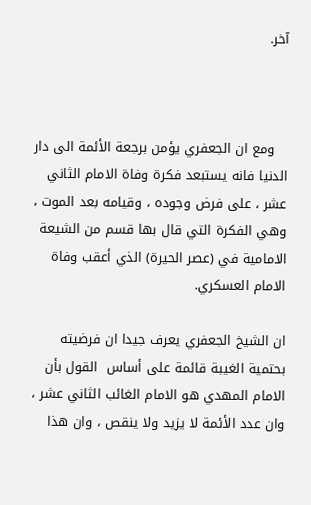آخر.



   ومع ان الجعفري يؤمن برجعة الأئمة الى دار الدنيا فانه يستبعد فكرة وفاة الامام الثاني عشر ، على فرض وجوده ، وقيامه بعد الموت ، وهي الفكرة التي قال بها قسم من الشيعة الامامية في (عصر الحيرة) الذي أعقب وفاة الامام العسكري.

ان الشيخ الجعفري يعرف جيدا ان فرضيته بحتمية الغيبة قائمة على أساس  القول بأن الامام المهدي هو الامام الغائب الثاني عشر ، وان عدد الأئمة لا يزيد ولا ينقص ، وان هذا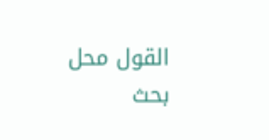القول محل بحث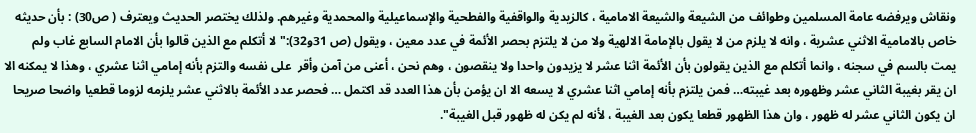ونقاش ويرفضه عامة المسلمين وطوائف من الشيعة والشيعة الامامية ، كالزيدية والواقفية والفطحية والإسماعيلية والمحمدية وغيرهم. ولذلك يختصر الحديث ويعترف ( ص30) : بأن حديثه خاص بالامامية الاثني عشرية ، وانه لا يلزم من لا يقول بالإمامة الالهية ولا من لا يلتزم بحصر الأئمة في عدد معين ، ويقول (ص 31و32):" لا أتكلم مع الذين قالوا بأن الامام السابع غاب ولم يمت بالسم في سجنه ، وانما أتكلم مع الذين يقولون بأن الأئمة اثنا عشر لا يزيدون واحدا ولا ينقصون ، وهم نحن ، أعنى من آمن وأقر  على نفسه والتزم بأنه إمامي اثنا عشري ، وهذا لا يمكنه الا ان يقر بغيبة الثاني عشر وظهوره بعد غيبته… فمن يلتزم بأنه إمامي اثنا عشري لا يسعه الا ان يؤمن بأن هذا العدد قد اكتمل … فحصر عدد الأئمة بالاثني عشر يلزمه لزوما قطعيا واضحا صريحا ان يكون الثاني عشر له ظهور ، وان هذا الظهور قطعا يكون بعد الغيبة ، لأنه لم يكن له ظهور قبل الغيبة".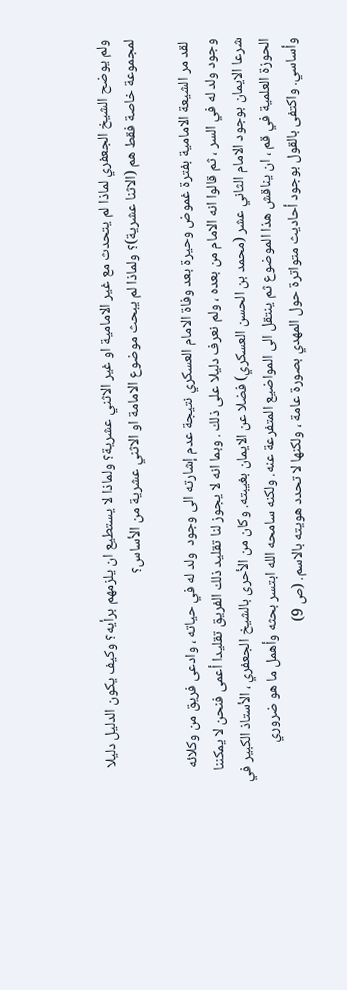ولم يوضح الشيخ الجعفري لماذا لم يتحدث مع غير الامامية او غير الاثني عشرية؟ ولماذا لا يستطيع ان يلزمهم برأيه؟ وكيف يكون الدليل دليلا لمجموعة خاصة فقط هم (الاثنا عشرية)؟ ولماذا لم يبحث موضوع الامامة او الاثني عشرية من الأساس؟

 لقد مر الشيعة الامامية بفترة غموض وحيرة بعد وفاة الامام العسكري نتيجة عدم إشارته الى وجود  ولد له في حياته ، وادعى فريق من وكلائه وجود ولد له في السر ، ثم قالوا انه الامام من بعده ، ولم نعرف دليلا على ذلك . وبما انه لا يجوز لنا تقليد ذلك الفريق تقليدا أعمى فنحن لا يمكننا شرعا الايمان بوجود الامام الثاني عشر (محمد بن الحسن العسكري) فضلا عن الايمان بغيبته. وكان من الأحرى بالشيخ الجعفري ، الأستاذ الكبير في الحوزة العلمية في قم ، ان يناقش هذا الموضوع ثم ينتقل الى المواضيع المتفرعة عنه. ولكنه سامحه الله ابتسر بحثه وأهمل ما هو ضروري وأساسي. واكتفى بالقول بوجود أحاديث متواترة حول المهدي بصورة عامة ، ولكنها لا تحدد هويته بالاسم. (ص 9)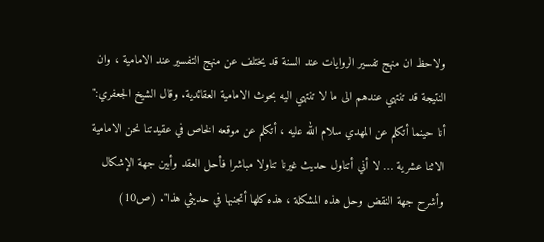ولاحظ ان منهج تفسير الروايات عند السنة قد يختلف عن منهج التفسير عند الامامية ، وان النتيجة قد تنتهي عندهم الى ما لا تنتهي اليه بحوث الامامية العقائدية. وقال الشيخ الجعفري:" أنا حينما أتكلم عن المهدي سلام الله عليه ، أتكلم عن موقعه الخاص في عقيدتنا نحن الامامية الاثنا عشرية … لا أني أتناول حديث غيرنا تناولا مباشرا فأحل العقد وأبين جهة الإشكال وأشرح جهة النقض وحل هذه المشكلة ، هذه كلها أتجنبها في حديثي هذا". (ص10)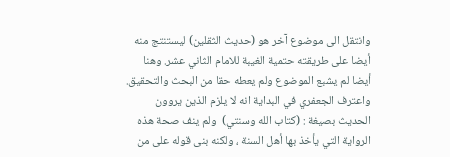وانتقل الى موضوع آخر هو (حديث الثقلين) ليستنتج منه أيضا على طريقته حتمية الغيبة للامام الثاني عشر. وهنا أيضا لم يشبع الموضوع ولم يعطه حقا من البحث والتحقيق. واعترف الجعفري في البداية انه لا يلزم الذين يروون الحديث بصيغة : (كتاب الله وسنتي)  ولم ينف صحة هذه الرواية التي يأخذ بها أهل السنة ، ولكنه بنى قوله على من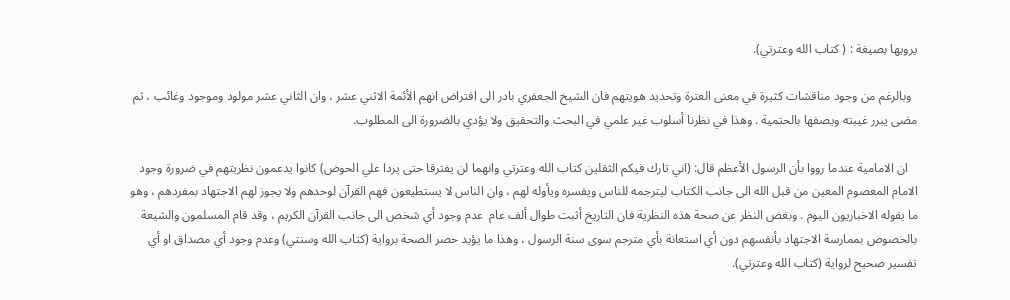يرويها بصيغة : ( كتاب الله وعترتي).

  وبالرغم من وجود مناقشات كثيرة في معنى العترة وتحديد هويتهم فان الشيخ الجعفري بادر الى افتراض انهم الأئمة الاثني عشر ، وان الثاني عشر مولود وموجود وغائب ، ثم مضى يبرر غيبته ويصفها بالحتمية . وهذا في نظرنا أسلوب غير علمي في البحث والتحقيق ولا يؤدي بالضرورة الى المطلوب.

   ان الامامية عندما رووا بأن الرسول الأعظم قال: (اني تارك فيكم الثقلين كتاب الله وعترتي وانهما لن يفترقا حتى يردا علي الحوض) كانوا يدعمون نظريتهم في ضرورة وجود الامام المعصوم المعين من قبل الله الى جانب الكتاب ليترجمه للناس ويفسره ويأوله لهم ، وان الناس لا يستطيعون فهم القرآن لوحدهم ولا يجوز لهم الاجتهاد بمفردهم ، وهو ما يقوله الاخباريون اليوم . وبغض النظر عن صحة هذه النظرية فان التاريخ أثبت طوال ألف عام  عدم وجود أي شخص الى جانب القرآن الكريم ، وقد قام المسلمون والشيعة بالخصوص بممارسة الاجتهاد بأنفسهم دون أي استعانة بأي مترجم سوى سنة الرسول ، وهذا ما يؤيد حصر الصحة برواية (كتاب الله وسنتي) وعدم وجود أي مصداق او أي تفسير صحيح لرواية (كتاب الله وعترتي).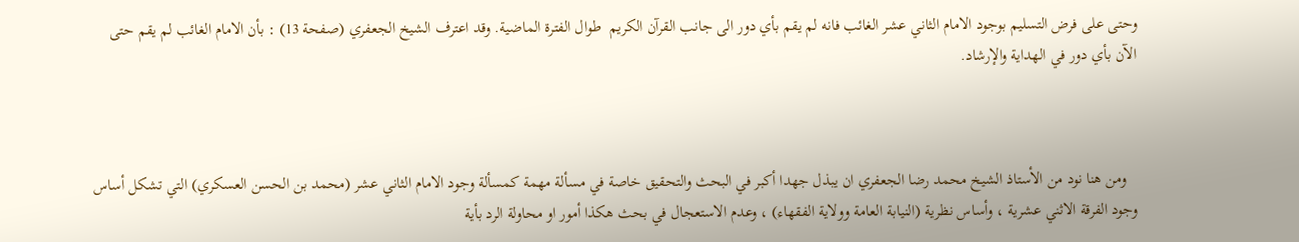وحتى على فرض التسليم بوجود الامام الثاني عشر الغائب فانه لم يقم بأي دور الى جانب القرآن الكريم  طوال الفترة الماضية. وقد اعترف الشيخ الجعفري (صفحة 13) : بأن الامام الغائب لم يقم حتى الآن بأي دور في الهداية والإرشاد.



   ومن هنا نود من الأستاذ الشيخ محمد رضا الجعفري ان يبذل جهدا أكبر في البحث والتحقيق خاصة في مسألة مهمة كمسألة وجود الامام الثاني عشر (محمد بن الحسن العسكري) التي تشكل أساس وجود الفرقة الاثني عشرية ، وأساس نظرية (النيابة العامة وولاية الفقهاء) ، وعدم الاستعجال في بحث هكذا أمور او محاولة الرد بأية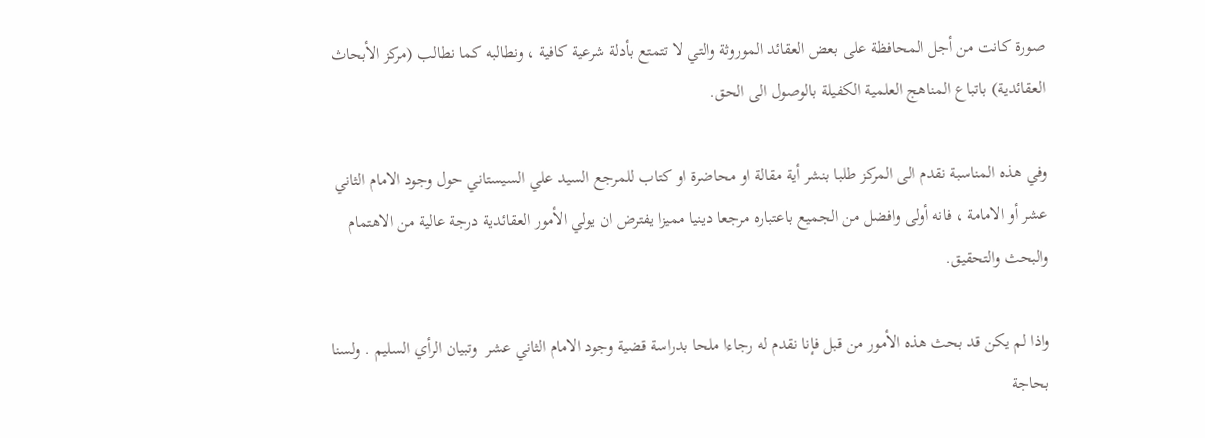صورة كانت من أجل المحافظة على بعض العقائد الموروثة والتي لا تتمتع بأدلة شرعية كافية ، ونطالبه كما نطالب (مركز الأبحاث العقائدية) باتباع المناهج العلمية الكفيلة بالوصول الى الحق.

وفي هذه المناسبة نقدم الى المركز طلبا بنشر أية مقالة او محاضرة او كتاب للمرجع السيد علي السيستاني حول وجود الامام الثاني عشر أو الامامة ، فانه أولى وافضل من الجميع باعتباره مرجعا دينيا مميزا يفترض ان يولي الأمور العقائدية درجة عالية من الاهتمام والبحث والتحقيق.

واذا لم يكن قد بحث هذه الأمور من قبل فإنا نقدم له رجاءا ملحا بدراسة قضية وجود الامام الثاني عشر  وتبيان الرأي السليم . ولسنا بحاجة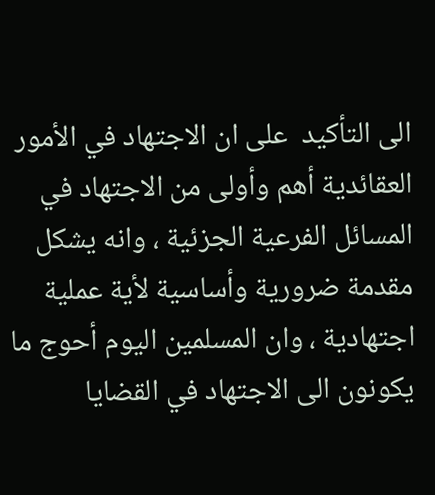الى التأكيد  على ان الاجتهاد في الأمور العقائدية أهم وأولى من الاجتهاد في المسائل الفرعية الجزئية ، وانه يشكل مقدمة ضرورية وأساسية لأية عملية اجتهادية ، وان المسلمين اليوم أحوج ما يكونون الى الاجتهاد في القضايا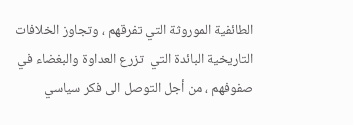الطائفية الموروثة التي تفرقهم ، وتجاوز الخلافات التاريخية البائدة التي  تزرع العداوة والبغضاء في صفوفهم ، من أجل التوصل الى فكر سياسي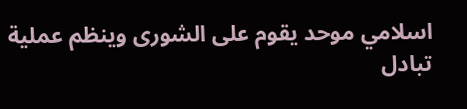اسلامي موحد يقوم على الشورى وينظم عملية تبادل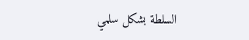السلطة بشكل سلمي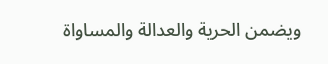ويضمن الحرية والعدالة والمساواة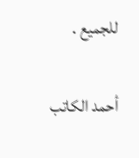للجميع .

أحمد الكاتب